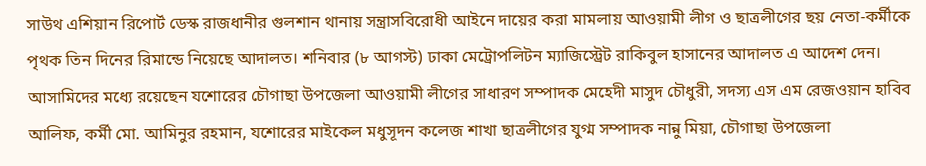সাউথ এশিয়ান রিপোর্ট ডেস্ক রাজধানীর গুলশান থানায় সন্ত্রাসবিরোধী আইনে দায়ের করা মামলায় আওয়ামী লীগ ও ছাত্রলীগের ছয় নেতা-কর্মীকে পৃথক তিন দিনের রিমান্ডে নিয়েছে আদালত। শনিবার (৮ আগস্ট) ঢাকা মেট্রোপলিটন ম্যাজিস্ট্রেট রাকিবুল হাসানের আদালত এ আদেশ দেন।
আসামিদের মধ্যে রয়েছেন যশোরের চৌগাছা উপজেলা আওয়ামী লীগের সাধারণ সম্পাদক মেহেদী মাসুদ চৌধুরী, সদস্য এস এম রেজওয়ান হাবিব আলিফ, কর্মী মো. আমিনুর রহমান, যশোরের মাইকেল মধুসূদন কলেজ শাখা ছাত্রলীগের যুগ্ম সম্পাদক নান্নু মিয়া, চৌগাছা উপজেলা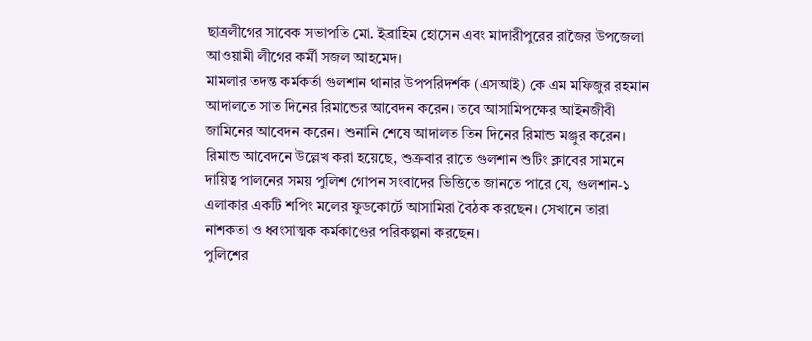ছাত্রলীগের সাবেক সভাপতি মো. ইব্রাহিম হোসেন এবং মাদারীপুরের রাজৈর উপজেলা আওয়ামী লীগের কর্মী সজল আহমেদ।
মামলার তদন্ত কর্মকর্তা গুলশান থানার উপপরিদর্শক (এসআই) কে এম মফিজুর রহমান আদালতে সাত দিনের রিমান্ডের আবেদন করেন। তবে আসামিপক্ষের আইনজীবী জামিনের আবেদন করেন। শুনানি শেষে আদালত তিন দিনের রিমান্ড মঞ্জুর করেন।
রিমান্ড আবেদনে উল্লেখ করা হয়েছে, শুক্রবার রাতে গুলশান শুটিং ক্লাবের সামনে দায়িত্ব পালনের সময় পুলিশ গোপন সংবাদের ভিত্তিতে জানতে পারে যে, গুলশান-১ এলাকার একটি শপিং মলের ফুডকোর্টে আসামিরা বৈঠক করছেন। সেখানে তারা নাশকতা ও ধ্বংসাত্মক কর্মকাণ্ডের পরিকল্পনা করছেন।
পুলিশের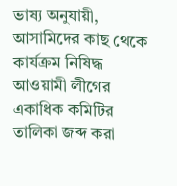ভাষ্য অনুযায়ী, আসামিদের কাছ থেকে কার্যক্রম নিষিদ্ধ আওয়ামী লীগের একাধিক কমিটির তালিকা জব্দ করা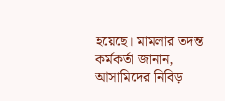হয়েছে। মামলার তদন্ত কর্মকর্তা জানান, আসামিদের নিবিড়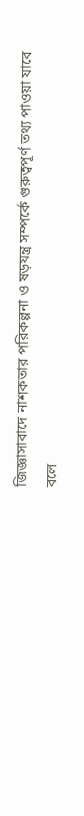জিজ্ঞাসাবাদে নাশকতার পরিকল্পনা ও ষড়যন্ত্র সম্পর্কে গুরুত্বপূর্ণ তথ্য পাওয়া যাবে বলে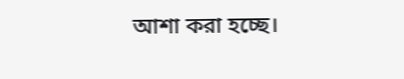আশা করা হচ্ছে।